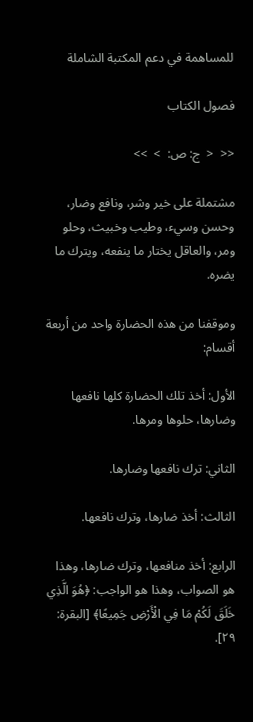للمساهمة في دعم المكتبة الشاملة

فصول الكتاب

<<  <  ج: ص:  >  >>

مشتملة على خير وشر، ونافع وضار، وحسن وسيء، وطيب وخبيث، وحلو ومر، والعاقل يختار ما ينفعه، ويترك ما يضره.

وموقفنا من هذه الحضارة واحد من أربعة أقسام:

الأول: أخذ تلك الحضارة كلها نافعها وضارها، حلوها ومرها.

الثاني: ترك نافعها وضارها.

الثالث: أخذ ضارها، وترك نافعها.

الرابع: أخذ منافعها، وترك ضارها، وهذا هو الصواب، وهذا هو الواجب: ﴿هُوَ الَّذِي خَلَقَ لَكُمْ مَا فِي الْأَرْضِ جَمِيعًا﴾ [البقرة: ٢٩].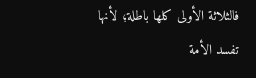فالثلاثة الأولى كلها باطلة؛ لأنها تفسد الأمة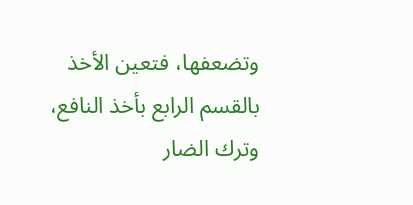وتضعفها، فتعين الأخذ بالقسم الرابع بأخذ النافع، وترك الضار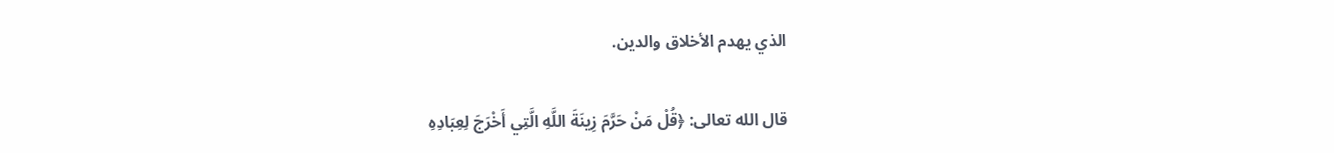الذي يهدم الأخلاق والدين.

قال الله تعالى: ﴿قُلْ مَنْ حَرَّمَ زِينَةَ اللَّهِ الَّتِي أَخْرَجَ لِعِبَادِهِ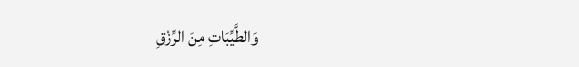وَالطَّيِّبَاتِ مِنَ الرِّزْقِ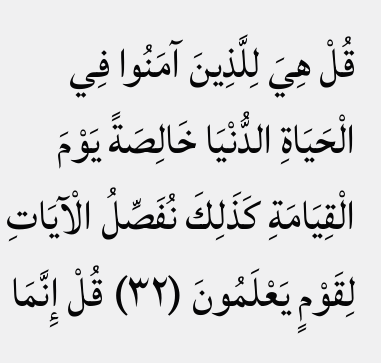قُلْ هِيَ لِلَّذِينَ آمَنُوا فِي الْحَيَاةِ الدُّنْيَا خَالِصَةً يَوْمَ الْقِيَامَةِ كَذَلِكَ نُفَصِّلُ الْآيَاتِ لِقَوْمٍ يَعْلَمُونَ (٣٢) قُلْ إِنَّمَا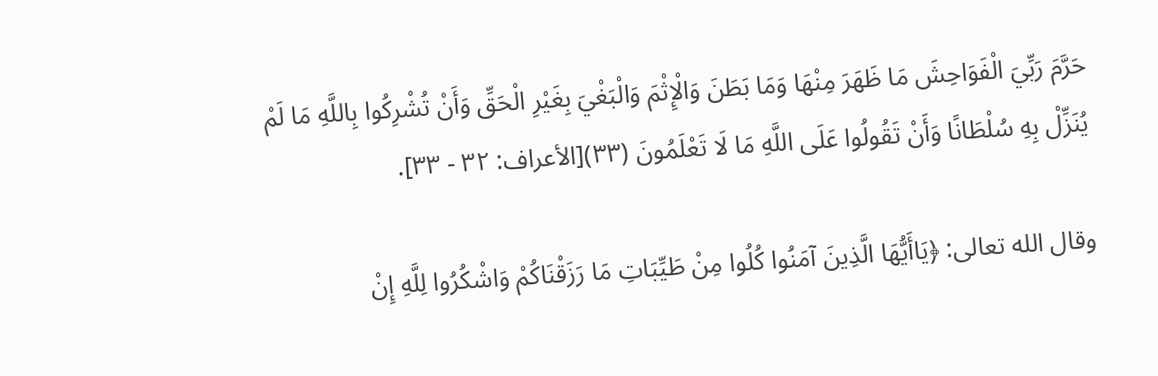حَرَّمَ رَبِّيَ الْفَوَاحِشَ مَا ظَهَرَ مِنْهَا وَمَا بَطَنَ وَالْإِثْمَ وَالْبَغْيَ بِغَيْرِ الْحَقِّ وَأَنْ تُشْرِكُوا بِاللَّهِ مَا لَمْ يُنَزِّلْ بِهِ سُلْطَانًا وَأَنْ تَقُولُوا عَلَى اللَّهِ مَا لَا تَعْلَمُونَ (٣٣)[الأعراف: ٣٢ - ٣٣].

وقال الله تعالى: ﴿يَاأَيُّهَا الَّذِينَ آمَنُوا كُلُوا مِنْ طَيِّبَاتِ مَا رَزَقْنَاكُمْ وَاشْكُرُوا لِلَّهِ إِنْ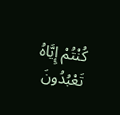كُنْتُمْ إِيَّاهُ تَعْبُدُونَ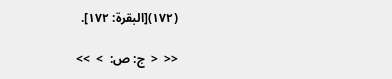(١٧٢)[البقرة: ١٧٢].

<<  <  ج: ص:  >  >>